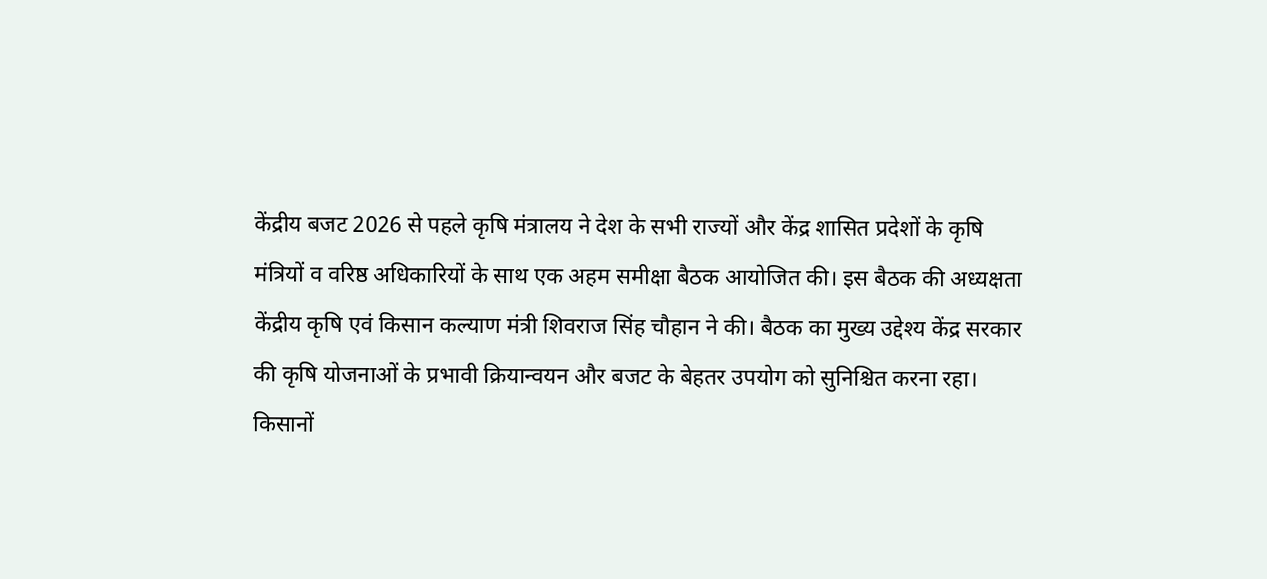केंद्रीय बजट 2026 से पहले कृषि मंत्रालय ने देश के सभी राज्यों और केंद्र शासित प्रदेशों के कृषि मंत्रियों व वरिष्ठ अधिकारियों के साथ एक अहम समीक्षा बैठक आयोजित की। इस बैठक की अध्यक्षता केंद्रीय कृषि एवं किसान कल्याण मंत्री शिवराज सिंह चौहान ने की। बैठक का मुख्य उद्देश्य केंद्र सरकार की कृषि योजनाओं के प्रभावी क्रियान्वयन और बजट के बेहतर उपयोग को सुनिश्चित करना रहा।
किसानों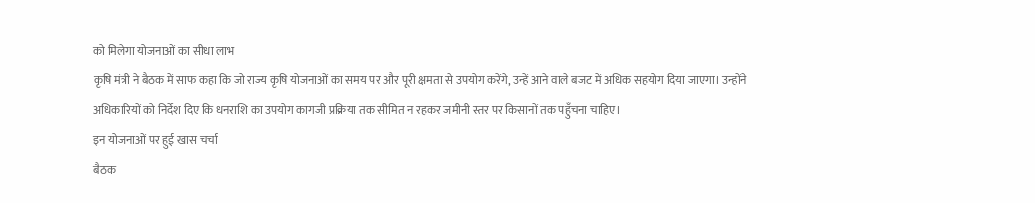को मिलेगा योजनाओं का सीधा लाभ
कृषि मंत्री ने बैठक में साफ कहा कि जो राज्य कृषि योजनाओं का समय पर और पूरी क्षमता से उपयोग करेंगे, उन्हें आने वाले बजट में अधिक सहयोग दिया जाएगा। उन्होंने अधिकारियों को निर्देश दिए कि धनराशि का उपयोग कागजी प्रक्रिया तक सीमित न रहकर जमीनी स्तर पर किसानों तक पहुँचना चाहिए।
इन योजनाओं पर हुई खास चर्चा
बैठक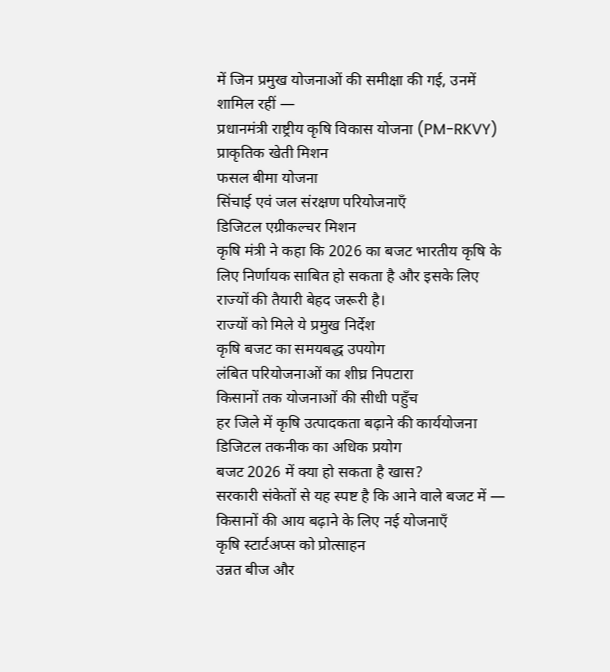में जिन प्रमुख योजनाओं की समीक्षा की गई, उनमें शामिल रहीं —
प्रधानमंत्री राष्ट्रीय कृषि विकास योजना (PM-RKVY)
प्राकृतिक खेती मिशन
फसल बीमा योजना
सिंचाई एवं जल संरक्षण परियोजनाएँ
डिजिटल एग्रीकल्चर मिशन
कृषि मंत्री ने कहा कि 2026 का बजट भारतीय कृषि के लिए निर्णायक साबित हो सकता है और इसके लिए राज्यों की तैयारी बेहद जरूरी है।
राज्यों को मिले ये प्रमुख निर्देश
कृषि बजट का समयबद्ध उपयोग
लंबित परियोजनाओं का शीघ्र निपटारा
किसानों तक योजनाओं की सीधी पहुँच
हर जिले में कृषि उत्पादकता बढ़ाने की कार्ययोजना
डिजिटल तकनीक का अधिक प्रयोग
बजट 2026 में क्या हो सकता है खास?
सरकारी संकेतों से यह स्पष्ट है कि आने वाले बजट में —
किसानों की आय बढ़ाने के लिए नई योजनाएँ
कृषि स्टार्टअप्स को प्रोत्साहन
उन्नत बीज और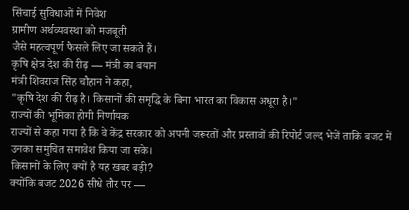सिंचाई सुविधाओं में निवेश
ग्रामीण अर्थव्यवस्था को मजबूती
जैसे महत्वपूर्ण फैसले लिए जा सकते हैं।
कृषि क्षेत्र देश की रीढ़ — मंत्री का बयान
मंत्री शिवराज सिंह चौहान ने कहा,
"कृषि देश की रीढ़ है। किसानों की समृद्धि के बिना भारत का विकास अधूरा है।"
राज्यों की भूमिका होगी निर्णायक
राज्यों से कहा गया है कि वे केंद्र सरकार को अपनी जरूरतों और प्रस्तावों की रिपोर्ट जल्द भेजें ताकि बजट में उनका समुचित समावेश किया जा सके।
किसानों के लिए क्यों है यह खबर बड़ी?
क्योंकि बजट 2026 सीधे तौर पर —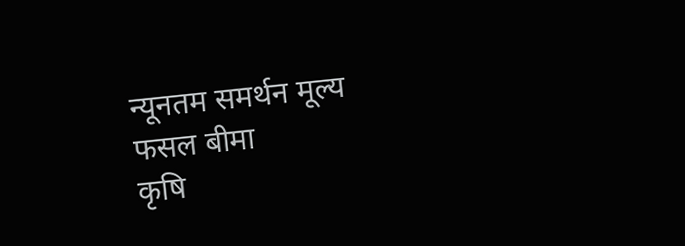न्यूनतम समर्थन मूल्य
फसल बीमा
कृषि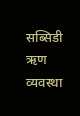सब्सिडी
ऋण व्यवस्था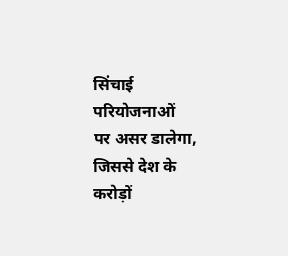सिंचाई परियोजनाओं
पर असर डालेगा, जिससे देश के करोड़ों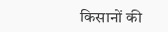किसानों की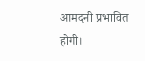आमदनी प्रभावित होगी।